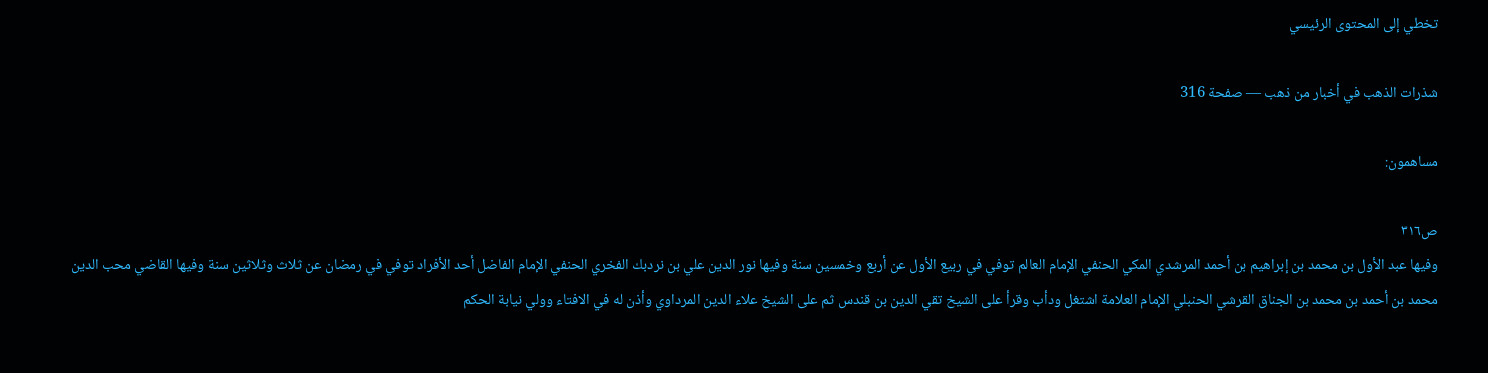تخطي إلى المحتوى الرئيسي

شذرات الذهب في أخبار من ذهب — صفحة 316

مساهمون:

ص٣١٦
وفيها عبد الأول بن محمد بن إبراهيم بن أحمد المرشدي المكي الحنفي الإمام العالم توفي في ربيع الأول عن أربع وخمسين سنة وفيها نور الدين علي بن نردبك الفخري الحنفي الإمام الفاضل أحد الأفراد توفي في رمضان عن ثلاث وثلاثين سنة وفيها القاضي محب الدين محمد بن أحمد بن محمد بن الجناق القرشي الحنبلي الإمام العلامة اشتغل ودأب وقرأ على الشيخ تقي الدين بن قندس ثم على الشيخ علاء الدين المرداوي وأذن له في الافتاء وولي نيابة الحكم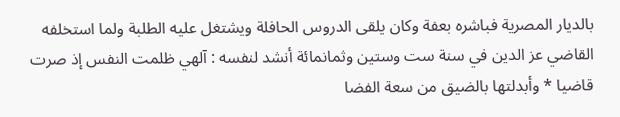بالديار المصرية فباشره بعفة وكان يلقى الدروس الحافلة ويشتغل عليه الطلبة ولما استخلفه القاضي عز الدين في سنة ست وستين وثمانمائة أنشد لنفسه : آلهي ظلمت النفس إذ صرت قاضيا * وأبدلتها بالضيق من سعة الفضا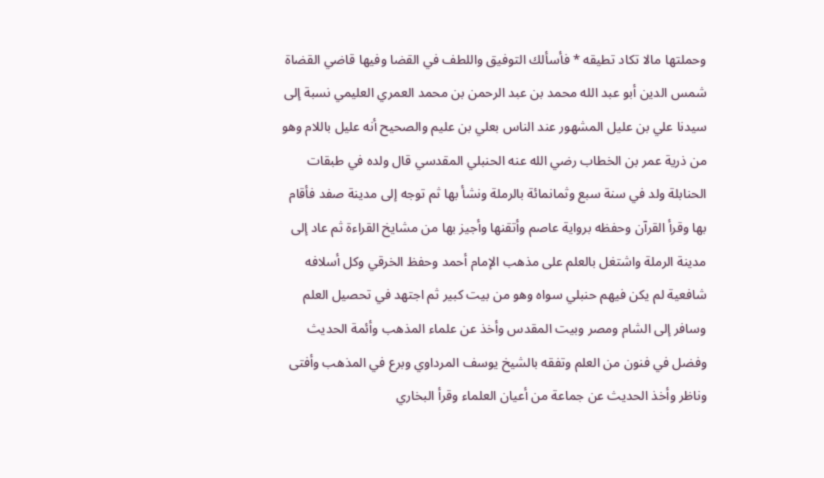وحملتها مالا تكاد تطيقه * فأسألك التوفيق واللطف في القضا وفيها قاضي القضاة شمس الدين أبو عبد الله محمد بن عبد الرحمن بن محمد العمري العليمي نسبة إلى سيدنا علي بن عليل المشهور عند الناس بعلي بن عليم والصحيح أنه عليل باللام وهو من ذرية عمر بن الخطاب رضي الله عنه الحنبلي المقدسي قال ولده في طبقات الحنابلة ولد في سنة سبع وثمانمائة بالرملة ونشأ بها ثم توجه إلى مدينة صفد فأقام بها وقرأ القرآن وحفظه برواية عاصم وأتقنها وأجيز بها من مشايخ القراءة ثم عاد إلى مدينة الرملة واشتغل بالعلم على مذهب الإمام أحمد وحفظ الخرقي وكل أسلافه شافعية لم يكن فيهم حنبلي سواه وهو من بيت كبير ثم اجتهد في تحصيل العلم وسافر إلى الشام ومصر وبيت المقدس وأخذ عن علماء المذهب وأئمة الحديث وفضل في فنون من العلم وتفقه بالشيخ يوسف المرداوي وبرع في المذهب وأفتى وناظر وأخذ الحديث عن جماعة من أعيان العلماء وقرأ البخاري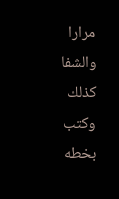مرارا والشفا كذلك وكتب بخطه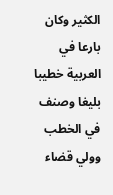الكثير وكان بارعا في العربية خطيبا بليغا وصنف في الخطب وولي قضاء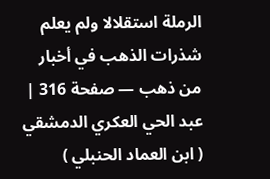الرملة استقلالا ولم يعلم
شذرات الذهب في أخبار من ذهب — صفحة 316 | عبد الحي العكري الدمشقي ( ابن العماد الحنبلي )